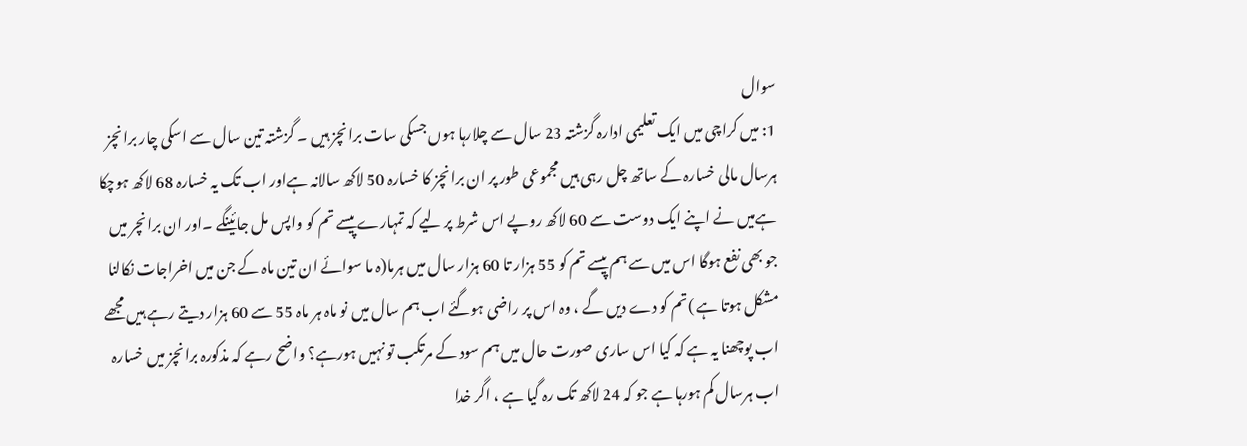سوال
1: میں کراچی میں ایک تعلیمی ادارہ گزشتہ 23 سال سے چلارہا ہوں جسکی سات برانچز ہیں ۔ گزشتہ تین سال سے اسکی چار برانچز ہرسال مالی خسارہ کے ساتھ چل رہی ہیں مجموعی طور پر ان برانچز کا خسارہ 50 لاکھ سالانہ ہےاور اب تک یہ خسارہ 68 لاکھ ہوچکا ہےمیں نے اپنے ایک دوست سے 60 لاکھ روپے اس شرط پر لیے کہ تمہارے پیسے تم کو واپس مل جائینگے ۔اور ان برانچر میں جو بھی نفع ہوگا اس میں سے ہم پیسے تم کو 55 ہزار تا 60 ہزار سال میں ہرما(ہ ما سوائے ان تین ماہ کے جن میں اخراجات نکالنا مشکل ہوتا ہے )تم کو دے دیں گے ، وہ اس پر راضی ہوگئے اب ہم سال میں نو ماہ ہر ماہ 55 سے 60 ہزار دیتے رہے ہیں مجھے اب پوچھنا یہ ہے کہ کیا اس ساری صورت حال میں ہم سود کے مرتکب تو نہیں ہورہے؟ واضح رہے کہ مذکورہ برانچز میں خسارہ اب ہرسال کم ہورہا ہے جو کہ 24 لاکھ تک رہ گیا ہے ، اگر خدا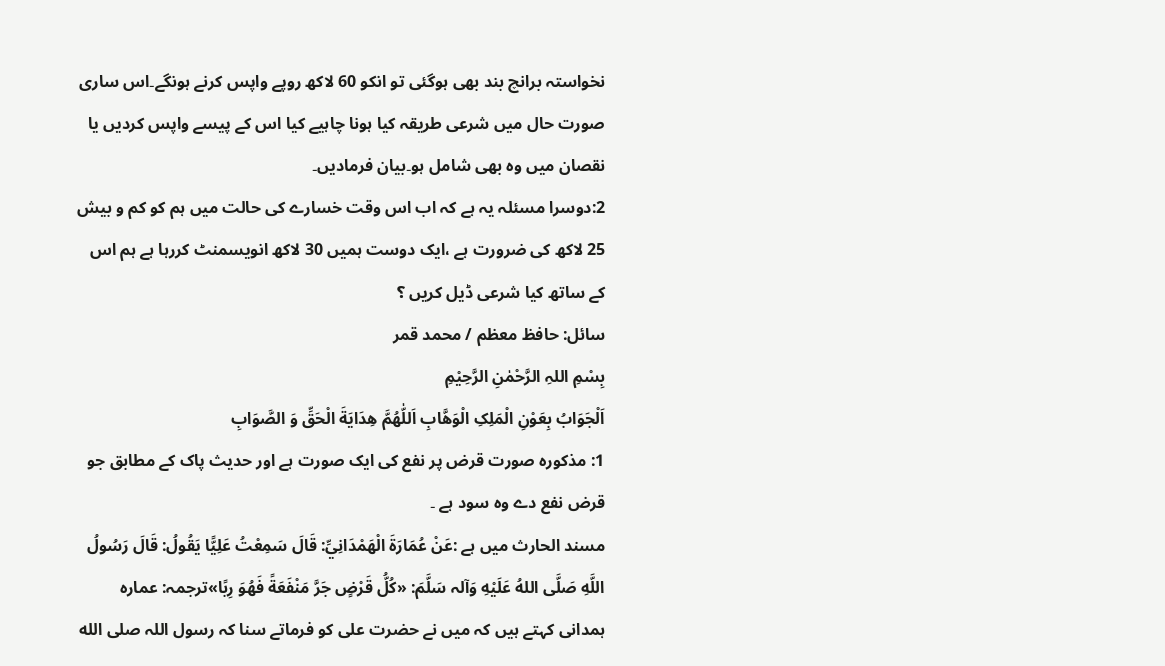نخواستہ برانچ بند بھی ہوگئی تو انکو 60 لاکھ روپے واپس کرنے ہونگے۔اس ساری صورت حال میں شرعی طریقہ کیا ہونا چاہیے کیا اس کے پیسے واپس کردیں یا نقصان میں وہ بھی شامل ہو۔بیان فرمادیں۔
2:دوسرا مسئلہ یہ ہے کہ اب اس وقت خسارے کی حالت میں ہم کو کم و بیش 25 لاکھ کی ضرورت ہے ،ایک دوست ہمیں 30 لاکھ انویسمنٹ کررہا ہے ہم اس کے ساتھ کیا شرعی ڈیل کریں ؟
سائل: حافظ معظم / محمد قمر
بِسْمِ اللہِ الرَّحْمٰنِ الرَّحِيْمِ
اَلْجَوَابُ بِعَوْنِ الْمَلِکِ الْوَھَّابِ اَللّٰھُمَّ ھِدَايَةَ الْحَقِّ وَ الصَّوَابِ
1: مذکورہ صورت قرض پر نفع کی ایک صورت ہے اور حدیث پاک کے مطابق جو قرض نفع دے وہ سود ہے ۔
مسند الحارث میں ہے :عَنْ عُمَارَةَ الْهَمْدَانِيِّ: قَالَ سَمِعْتُ عَلِيًّا يَقُولُ: قَالَ رَسُولُ اللَّهِ صَلَّى اللهُ عَلَيْهِ وَآلہ سَلَّمَ: «كُلُّ قَرْضٍ جَرَّ مَنْفَعَةً فَهُوَ رِبًا»ترجمہ: عمارہ ہمدانی کہتے ہیں کہ میں نے حضرت علی کو فرماتے سنا کہ رسول اللہ صلى الله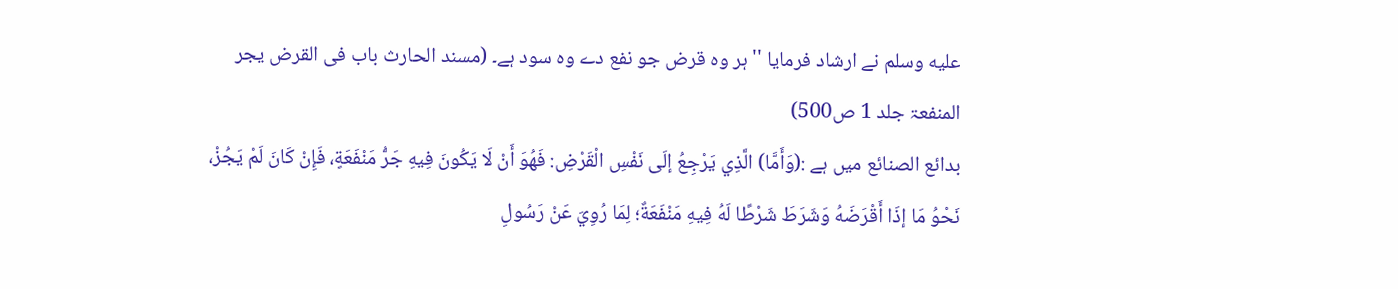عليه وسلم نے ارشاد فرمایا '' ہر وہ قرض جو نفع دے وہ سود ہے۔ (مسند الحارث باب فی القرض یجر المنفعۃ جلد 1 ص500)
بدائع الصنائع میں ہے :(وَأَمَّا) الَّذِي يَرْجِعُ إلَى نَفْسِ الْقَرْضِ: فَهُوَ أَنْ لَا يَكُونَ فِيهِ جَرُّ مَنْفَعَةٍ، فَإِنْ كَانَ لَمْ يَجُزْ، نَحْوُ مَا إذَا أَقْرَضَهُ وَشَرَطَ شَرْطًا لَهُ فِيهِ مَنْفَعَةٌ؛ لِمَا رُوِيَ عَنْ رَسُولِ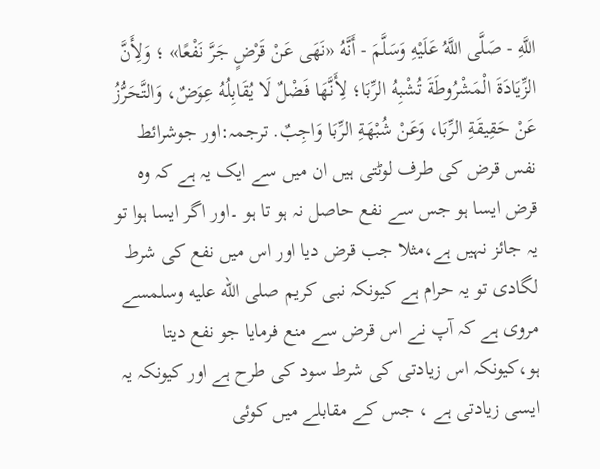اللَّهِ - صَلَّى اللَّهُ عَلَيْهِ وَسَلَّمَ - أَنَّهُ «نَهَى عَنْ قَرْضٍ جَرَّ نَفْعًا» ؛ وَلِأَنَّ الزِّيَادَةَ الْمَشْرُوطَةَ تُشْبِهُ الرِّبَا؛ لِأَنَّهَا فَضْلٌ لَا يُقَابِلُهُ عِوَضٌ، وَالتَّحَرُّزُ عَنْ حَقِيقَةِ الرِّبَا، وَعَنْ شُبْهَةِ الرِّبَا وَاجِبٌ. ترجمہ:اور جوشرائط نفس قرض کی طرف لوٹتی ہیں ان میں سے ایک یہ ہے کہ وہ قرض ایسا ہو جس سے نفع حاصل نہ ہو تا ہو ۔اور اگر ایسا ہوا تو یہ جائز نہیں ہے،مثلا جب قرض دیا اور اس میں نفع کی شرط لگادی تو یہ حرام ہے کیونکہ نبی کریم صلى الله عليه وسلمسے مروی ہے کہ آپ نے اس قرض سے منع فرمایا جو نفع دیتا ہو،کیونکہ اس زیادتی کی شرط سود کی طرح ہے اور کیونکہ یہ ایسی زیادتی ہے ، جس کے مقابلے میں کوئی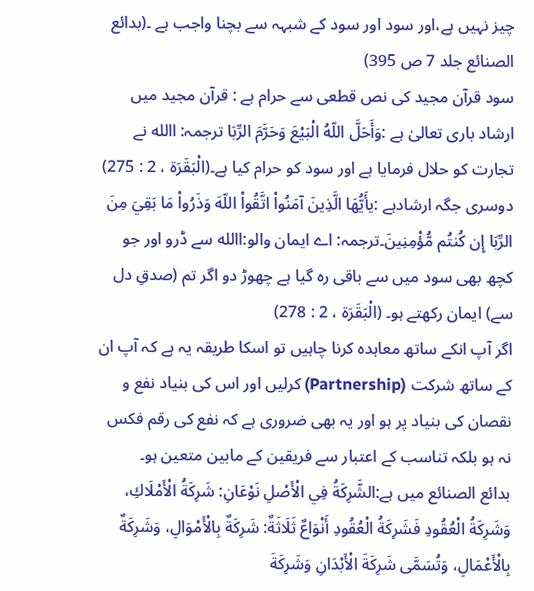چیز نہیں ہے،اور سود اور سود کے شبہہ سے بچنا واجب ہے ۔(بدائع الصنائع جلد 7 ص 395)
سود قرآن مجید کی نص قطعی سے حرام ہے : قرآن مجید میں ارشاد باری تعالیٰ ہے :وَأَحَلَّ اللّهُ الْبَيْعَ وَحَرَّمَ الرِّبَا ترجمہ: االله نے تجارت کو حلال فرمایا ہے اور سود کو حرام کیا ہے۔(الْبَقَرَة ، 2 : 275)
دوسری جگہ ارشادہے :یأَيُّهَا الَّذِينَ آمَنُواْ اتَّقُواْ اللّهَ وَذَرُواْ مَا بَقِيَ مِنَ الرِّبَا إِن كُنتُم مُّؤْمِنِينَ۔ترجمہ: اے ایمان والو:االله سے ڈرو اور جو کچھ بھی سود میں سے باقی رہ گیا ہے چھوڑ دو اگر تم (صدقِ دل سے) ایمان رکھتے ہو۔ (الْبَقَرَة ، 2 : 278)
اگر آپ انکے ساتھ معاہدہ کرنا چاہیں تو اسکا طریقہ یہ ہے کہ آپ ان کے ساتھ شرکت (Partnership) کرلیں اور اس کی بنیاد نفع و نقصان کی بنیاد پر ہو اور یہ بھی ضروری ہے کہ نفع کی رقم فکس نہ ہو بلکہ تناسب کے اعتبار سے فریقین کے مابین متعین ہو۔
بدائع الصنائع میں ہے:الشَّرِكَةُ فِي الْأَصْلِ نَوْعَانِ: شَرِكَةُ الْأَمْلَاكِ، وَشَرِكَةُ الْعُقُودِ فَشَرِكَةُ الْعُقُودِ أَنْوَاعٌ ثَلَاثَةٌ: شَرِكَةٌ بِالْأَمْوَالِ، وَشَرِكَةٌ بِالْأَعْمَالِ، وَتُسَمَّى شَرِكَةَ الْأَبْدَانِ وَشَرِكَةَ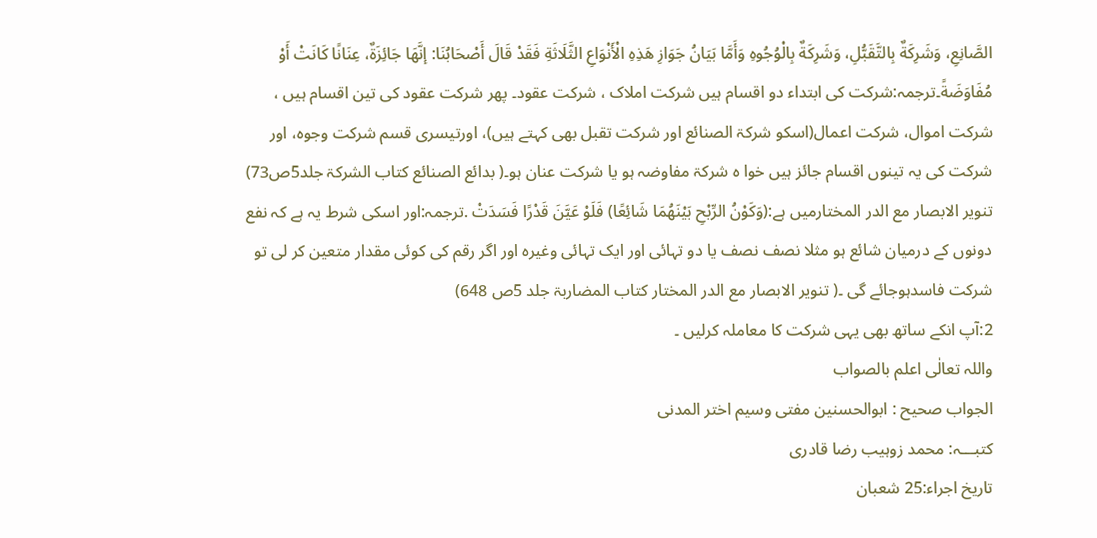الصَّانِعِ، وَشَرِكَةٌ بِالتَّقَبُّلِ، وَشَرِكَةٌ بِالْوُجُوهِ وَأَمَّا بَيَانُ جَوَازِ هَذِهِ الْأَنْوَاعِ الثَّلَاثَةِ فَقَدْ قَالَ أَصْحَابُنَا: إنَّهَا جَائِزَةٌ، عِنَانًا كَانَتْ أَوْ مُفَاوَضَةً۔ترجمہ:شرکت کی ابتداء دو اقسام ہیں شرکت املاک ، شرکت عقود۔ پھر شرکت عقود کی تین اقسام ہیں ، شرکت اموال، شرکت اعمال(اسکو شرکۃ الصنائع اور شرکت تقبل بھی کہتے ہیں)، اورتیسری قسم شرکت وجوہ، اور شرکت کی یہ تینوں اقسام جائز ہیں خوا ہ شرکۃ مفاوضہ ہو یا شرکت عنان ہو۔( بدائع الصنائع کتاب الشرکۃ جلد5ص73)
تنویر الابصار مع الدر المختارمیں ہے:(وَكَوْنُ الرِّبْحِ بَيْنَهُمَا شَائِعًا) فَلَوْ عَيَّنَ قَدْرًا فَسَدَتْ .ترجمہ:اور اسکی شرط یہ ہے کہ نفع دونوں کے درمیان شائع ہو مثلا نصف نصف یا دو تہائی اور ایک تہائی وغیرہ اور اگر رقم کی کوئی مقدار متعین کر لی تو شرکت فاسدہوجائے گی ۔( تنویر الابصار مع الدر المختار کتاب المضاربۃ جلد 5ص 648)
2:آپ انکے ساتھ بھی یہی شرکت کا معاملہ کرلیں ۔
واللہ تعالٰی اعلم بالصواب
الجواب صحیح : ابوالحسنین مفتی وسیم اختر المدنی
کتبـــہ: محمد زوہیب رضا قادری
تاریخ اجراء:25 شعبان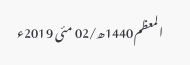المعظم1440ھ/02 مئی 2019ء